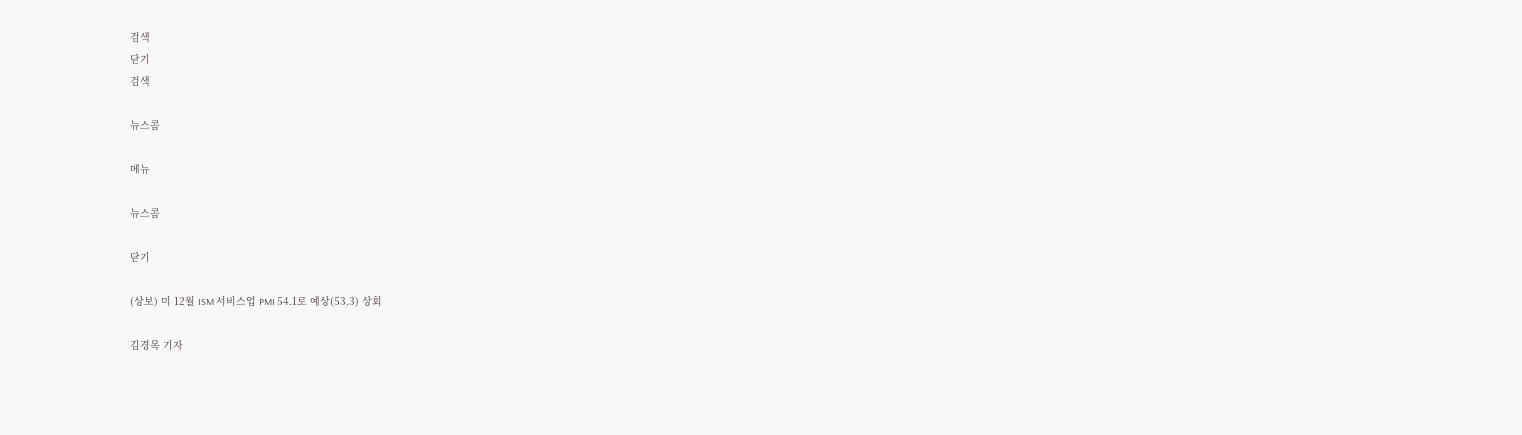검색
닫기
검색

뉴스콤

메뉴

뉴스콤

닫기

(상보) 미 12월 ISM 서비스업 PMI 54.1로 예상(53.3) 상회

김경목 기자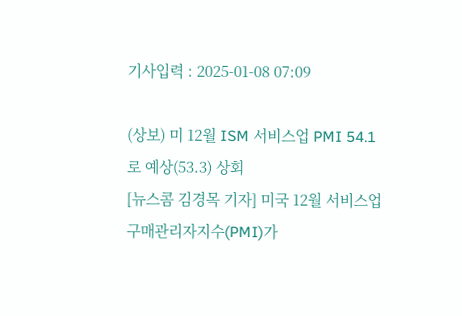기사입력 : 2025-01-08 07:09

(상보) 미 12월 ISM 서비스업 PMI 54.1로 예상(53.3) 상회
[뉴스콤 김경목 기자] 미국 12월 서비스업 구매관리자지수(PMI)가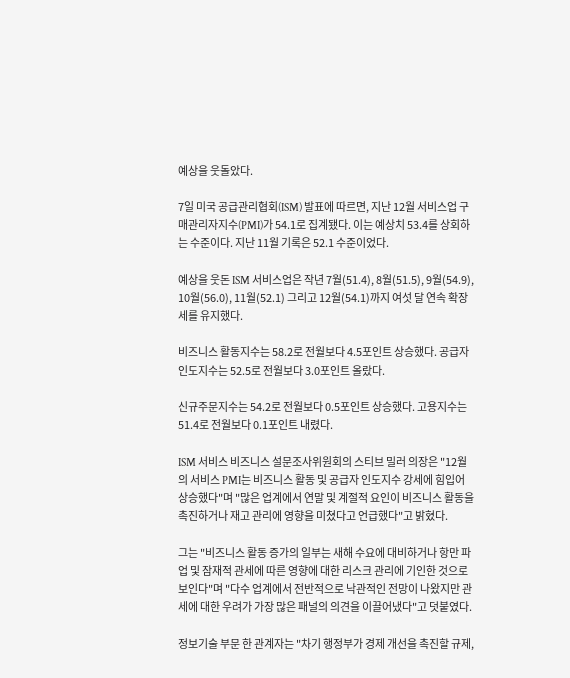예상을 웃돌았다.

7일 미국 공급관리협회(ISM) 발표에 따르면, 지난 12월 서비스업 구매관리자지수(PMI)가 54.1로 집계됐다. 이는 예상치 53.4를 상회하는 수준이다. 지난 11월 기록은 52.1 수준이었다.

예상을 웃돈 ISM 서비스업은 작년 7월(51.4), 8월(51.5), 9월(54.9), 10월(56.0), 11월(52.1) 그리고 12월(54.1)까지 여섯 달 연속 확장세를 유지했다.

비즈니스 활동지수는 58.2로 전월보다 4.5포인트 상승했다. 공급자 인도지수는 52.5로 전월보다 3.0포인트 올랐다.

신규주문지수는 54.2로 전월보다 0.5포인트 상승했다. 고용지수는 51.4로 전월보다 0.1포인트 내렸다.

ISM 서비스 비즈니스 설문조사위원회의 스티브 밀러 의장은 "12월의 서비스 PMI는 비즈니스 활동 및 공급자 인도지수 강세에 힘입어 상승했다"며 "많은 업계에서 연말 및 계절적 요인이 비즈니스 활동을 촉진하거나 재고 관리에 영향을 미쳤다고 언급했다"고 밝혔다.

그는 "비즈니스 활동 증가의 일부는 새해 수요에 대비하거나 항만 파업 및 잠재적 관세에 따른 영향에 대한 리스크 관리에 기인한 것으로 보인다"며 "다수 업계에서 전반적으로 낙관적인 전망이 나왔지만 관세에 대한 우려가 가장 많은 패널의 의견을 이끌어냈다"고 덧붙였다.

정보기술 부문 한 관계자는 "차기 행정부가 경제 개선을 촉진할 규제,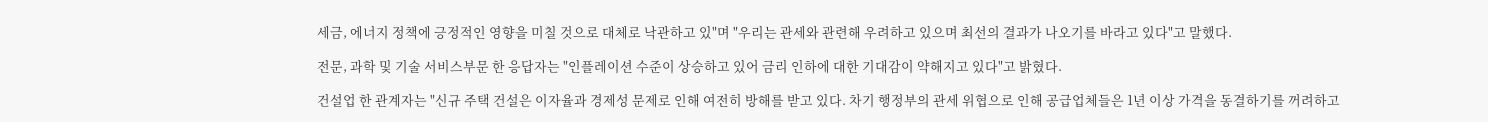세금, 에너지 정책에 긍정적인 영향을 미칠 것으로 대체로 낙관하고 있"며 "우리는 관세와 관련해 우려하고 있으며 최선의 결과가 나오기를 바라고 있다"고 말했다.

전문, 과학 및 기술 서비스부문 한 응답자는 "인플레이션 수준이 상승하고 있어 금리 인하에 대한 기대감이 약해지고 있다"고 밝혔다.

건설업 한 관계자는 "신규 주택 건설은 이자율과 경제성 문제로 인해 여전히 방해를 받고 있다. 차기 행정부의 관세 위협으로 인해 공급업체들은 1년 이상 가격을 동결하기를 꺼려하고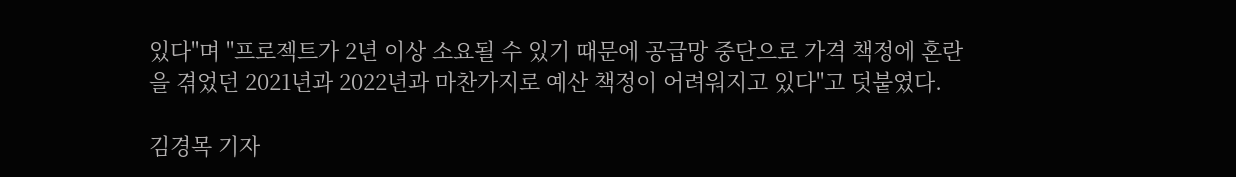있다"며 "프로젝트가 2년 이상 소요될 수 있기 때문에 공급망 중단으로 가격 책정에 혼란을 겪었던 2021년과 2022년과 마찬가지로 예산 책정이 어려워지고 있다"고 덧붙였다.

김경목 기자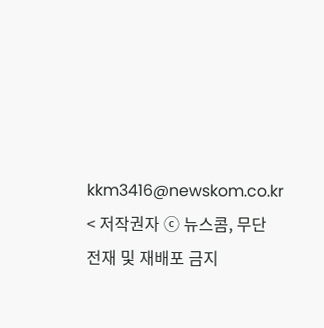kkm3416@newskom.co.kr
< 저작권자 ⓒ 뉴스콤, 무단 전재 및 재배포 금지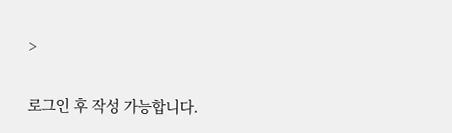>

로그인 후 작성 가능합니다.